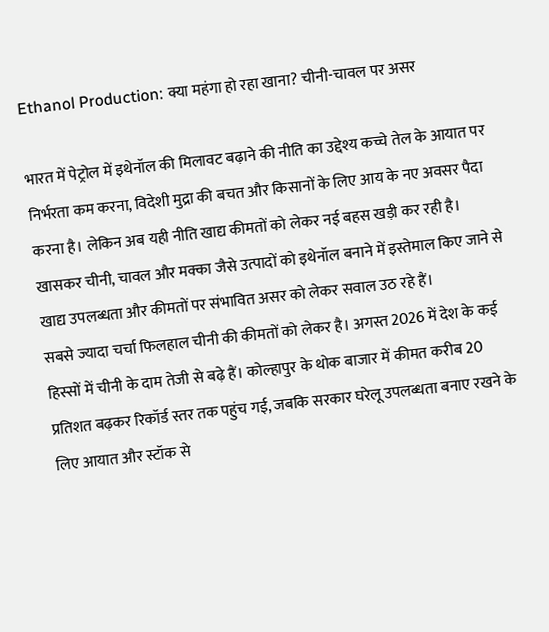Ethanol Production: क्या महंगा हो रहा खाना? चीनी-चावल पर असर

भारत में पेट्रोल में इथेनॉल की मिलावट बढ़ाने की नीति का उद्देश्य कच्चे तेल के आयात पर निर्भरता कम करना, विदेशी मुद्रा की बचत और किसानों के लिए आय के नए अवसर पैदा करना है। लेकिन अब यही नीति खाद्य कीमतों को लेकर नई बहस खड़ी कर रही है। खासकर चीनी, चावल और मक्का जैसे उत्पादों को इथेनॉल बनाने में इस्तेमाल किए जाने से खाद्य उपलब्धता और कीमतों पर संभावित असर को लेकर सवाल उठ रहे हैं।
सबसे ज्यादा चर्चा फिलहाल चीनी की कीमतों को लेकर है। अगस्त 2026 में देश के कई हिस्सों में चीनी के दाम तेजी से बढ़े हैं। कोल्हापुर के थोक बाजार में कीमत करीब 20 प्रतिशत बढ़कर रिकॉर्ड स्तर तक पहुंच गई, जबकि सरकार घरेलू उपलब्धता बनाए रखने के लिए आयात और स्टॉक से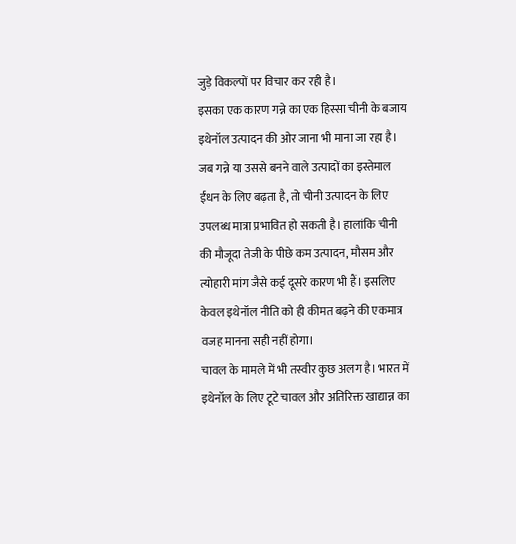जुड़े विकल्पों पर विचार कर रही है।
इसका एक कारण गन्ने का एक हिस्सा चीनी के बजाय इथेनॉल उत्पादन की ओर जाना भी माना जा रहा है। जब गन्ने या उससे बनने वाले उत्पादों का इस्तेमाल ईंधन के लिए बढ़ता है, तो चीनी उत्पादन के लिए उपलब्ध मात्रा प्रभावित हो सकती है। हालांकि चीनी की मौजूदा तेजी के पीछे कम उत्पादन, मौसम और त्योहारी मांग जैसे कई दूसरे कारण भी हैं। इसलिए केवल इथेनॉल नीति को ही कीमत बढ़ने की एकमात्र वजह मानना सही नहीं होगा।
चावल के मामले में भी तस्वीर कुछ अलग है। भारत में इथेनॉल के लिए टूटे चावल और अतिरिक्त खाद्यान्न का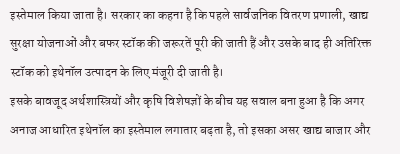इस्तेमाल किया जाता है। सरकार का कहना है कि पहले सार्वजनिक वितरण प्रणाली, खाद्य सुरक्षा योजनाओं और बफर स्टॉक की जरूरतें पूरी की जाती हैं और उसके बाद ही अतिरिक्त स्टॉक को इथेनॉल उत्पादन के लिए मंजूरी दी जाती है।
इसके बावजूद अर्थशास्त्रियों और कृषि विशेषज्ञों के बीच यह सवाल बना हुआ है कि अगर अनाज आधारित इथेनॉल का इस्तेमाल लगातार बढ़ता है, तो इसका असर खाद्य बाजार और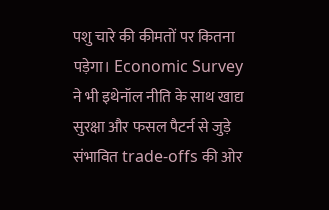पशु चारे की कीमतों पर कितना पड़ेगा। Economic Survey ने भी इथेनॉल नीति के साथ खाद्य सुरक्षा और फसल पैटर्न से जुड़े संभावित trade-offs की ओर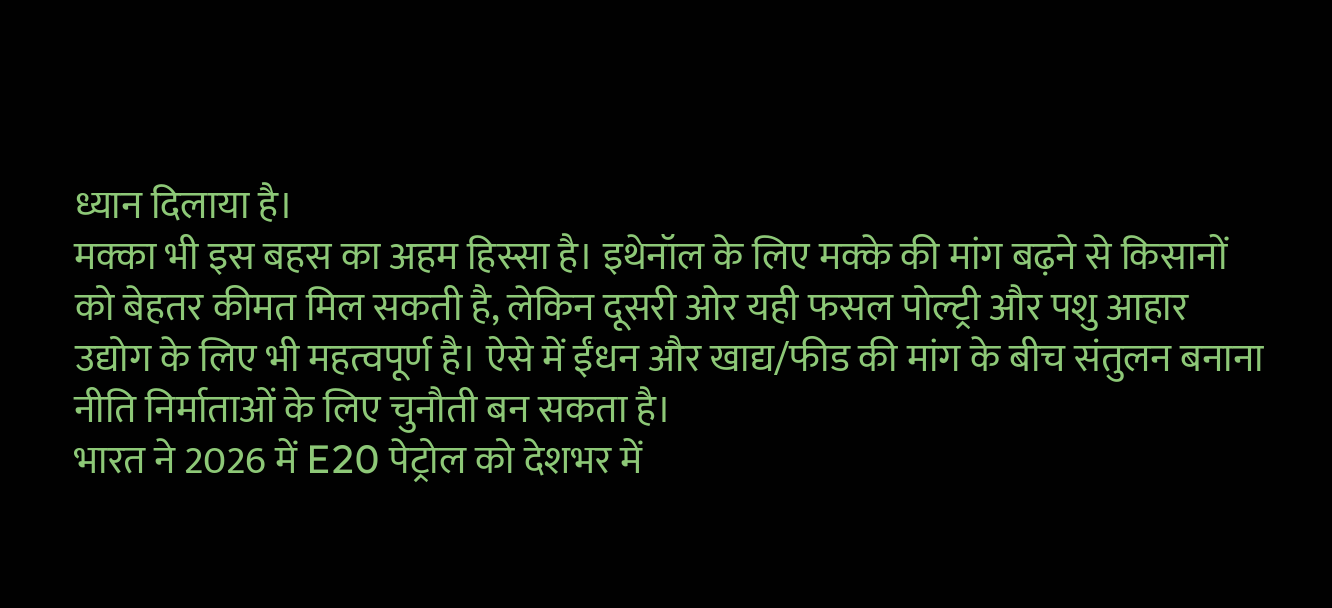ध्यान दिलाया है।
मक्का भी इस बहस का अहम हिस्सा है। इथेनॉल के लिए मक्के की मांग बढ़ने से किसानों को बेहतर कीमत मिल सकती है, लेकिन दूसरी ओर यही फसल पोल्ट्री और पशु आहार उद्योग के लिए भी महत्वपूर्ण है। ऐसे में ईंधन और खाद्य/फीड की मांग के बीच संतुलन बनाना नीति निर्माताओं के लिए चुनौती बन सकता है।
भारत ने 2026 में E20 पेट्रोल को देशभर में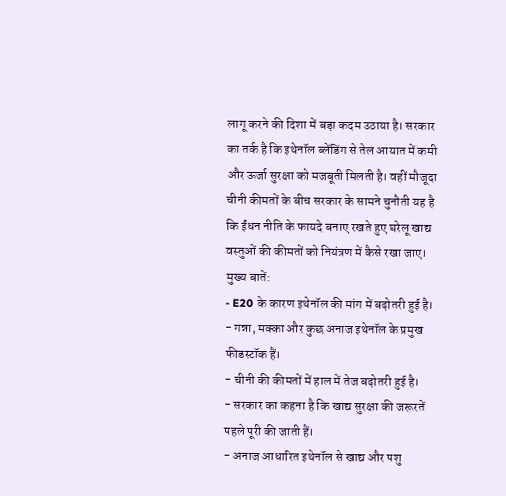लागू करने की दिशा में बड़ा कदम उठाया है। सरकार का तर्क है कि इथेनॉल ब्लेंडिंग से तेल आयात में कमी और ऊर्जा सुरक्षा को मजबूती मिलती है। वहीं मौजूदा चीनी कीमतों के बीच सरकार के सामने चुनौती यह है कि ईंधन नीति के फायदे बनाए रखते हुए घरेलू खाद्य वस्तुओं की कीमतों को नियंत्रण में कैसे रखा जाए।
मुख्य बातें:
- E20 के कारण इथेनॉल की मांग में बढ़ोतरी हुई है।
- गन्ना, मक्का और कुछ अनाज इथेनॉल के प्रमुख फीडस्टॉक हैं।
- चीनी की कीमतों में हाल में तेज बढ़ोतरी हुई है।
- सरकार का कहना है कि खाद्य सुरक्षा की जरूरतें पहले पूरी की जाती हैं।
- अनाज आधारित इथेनॉल से खाद्य और पशु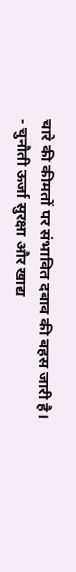चारे की कीमतों पर संभावित दबाव की बहस जारी है।
- चुनौती ऊर्जा सुरक्षा और खाद्य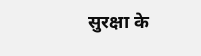सुरक्षा के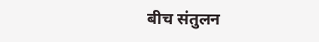बीच संतुलन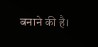बनाने की है।